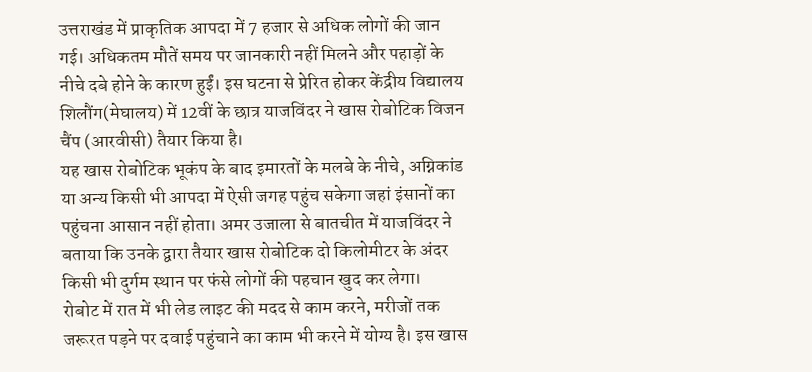उत्तराखंड में प्राकृतिक आपदा में 7 हजार से अधिक लोगों की जान गई। अधिकतम मौतें समय पर जानकारी नहीं मिलने और पहाड़ों के नीचे दबे होने के कारण हुईं। इस घटना से प्रेरित होकर केंद्रीय विद्यालय शिलौंग(मेघालय) में 12वीं के छात्र याजविंदर ने खास रोबोटिक विजन चैंप (आरवीसी) तैयार किया है।
यह खास रोबोटिक भूकंप के बाद इमारतों के मलबे के नीचे, अग्निकांड या अन्य किसी भी आपदा में ऐसी जगह पहुंच सकेगा जहां इंसानों का पहुंचना आसान नहीं होता। अमर उजाला से बातचीत में याजविंदर ने बताया कि उनके द्वारा तैयार खास रोबोटिक दो किलोमीटर के अंदर किसी भी दुर्गम स्थान पर फंसे लोगों की पहचान खुद कर लेगा।
रोबोट में रात में भी लेड लाइट की मदद से काम करने, मरीजों तक जरूरत पड़ने पर दवाई पहुंचाने का काम भी करने में योग्य है। इस खास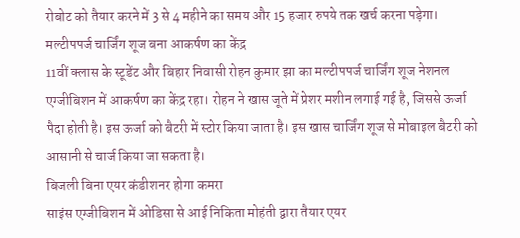रोबोट को तैयार करने में 3 से 4 महीने का समय और 15 हजार रुपये तक खर्च करना पड़ेगा।
मल्टीपपर्ज चार्जिंग शूज बना आकर्षण का केंद्र
11वीं क्लास के स्टूडेंट और बिहार निवासी रोहन कुमार झा का मल्टीपपर्ज चार्जिंग शूज नेशनल एग्जीबिशन में आकर्षण का केंद्र रहा। रोहन ने खास जूते में प्रेशर मशीन लगाई गई है, जिससे ऊर्जा पैदा होती है। इस ऊर्जा को बैटरी में स्टोर किया जाता है। इस खास चार्जिंग शूज से मोबाइल बैटरी को आसानी से चार्ज किया जा सकता है।
बिजली बिना एयर कंडीशनर होगा कमरा
साइंस एग्जीबिशन में ओडिसा से आई निकिता मोहंती द्वारा तैयार एयर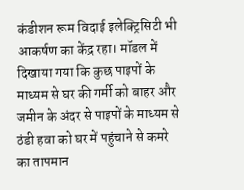कंडीशन रूम विदाई इलेक्ट्रिसिटी भी आकर्षण का केंद्र रहा। मॉडल में दिखाया गया कि कुछ पाइपों के माध्यम से घर की गर्मी को बाहर और जमीन के अंदर से पाइपों के माध्यम से ठंडी हवा को घर में पहुंचाने से कमरे का तापमान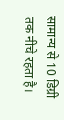सामान्य से 10 डिग्री तक नीचे रहता है।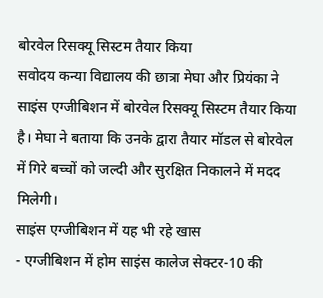बोरवेल रिसक्यू सिस्टम तैयार किया
सवोदय कन्या विद्यालय की छात्रा मेघा और प्रियंका ने साइंस एग्जीबिशन में बोरवेल रिसक्यू सिस्टम तैयार किया है। मेघा ने बताया कि उनके द्वारा तैयार मॉडल से बोरवेल में गिरे बच्चों को जल्दी और सुरक्षित निकालने में मदद मिलेगी।
साइंस एग्जीबिशन में यह भी रहे खास
- एग्जीबिशन में होम साइंस कालेज सेक्टर-10 की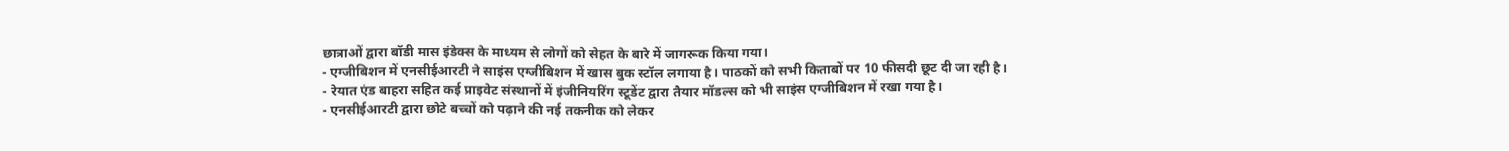छात्राओं द्वारा बॉडी मास इंडेक्स के माध्यम से लोगों को सेहत के बारे में जागरूक किया गया।
- एग्जीबिशन में एनसीईआरटी ने साइंस एग्जीबिशन में खास बुक स्टॉल लगाया है। पाठकों को सभी किताबों पर 10 फीसदी छूट दी जा रही है।
- रेयात एंड बाहरा सहित कई प्राइवेट संस्थानों में इंजीनियरिंग स्टूडेंट द्वारा तैयार मॉडल्स को भी साइंस एग्जीबिशन में रखा गया है।
- एनसीईआरटी द्वारा छोटे बच्चों को पढ़ाने की नई तकनीक को लेकर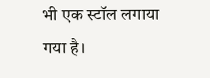भी एक स्टॉल लगाया गया है।